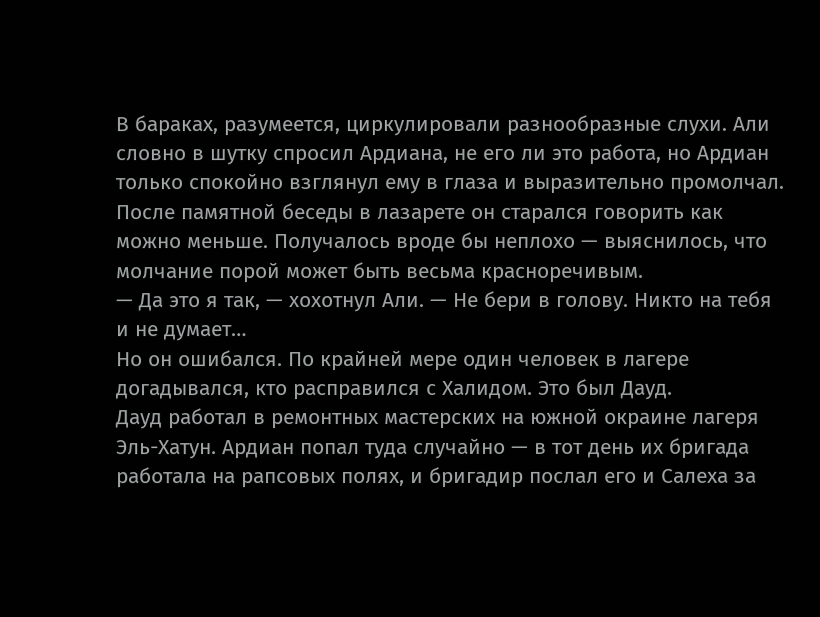В бараках, разумеется, циркулировали разнообразные слухи. Али словно в шутку спросил Ардиана, не его ли это работа, но Ардиан только спокойно взглянул ему в глаза и выразительно промолчал. После памятной беседы в лазарете он старался говорить как можно меньше. Получалось вроде бы неплохо — выяснилось, что молчание порой может быть весьма красноречивым.
— Да это я так, — хохотнул Али. — Не бери в голову. Никто на тебя и не думает…
Но он ошибался. По крайней мере один человек в лагере догадывался, кто расправился с Халидом. Это был Дауд.
Дауд работал в ремонтных мастерских на южной окраине лагеря Эль-Хатун. Ардиан попал туда случайно — в тот день их бригада работала на рапсовых полях, и бригадир послал его и Салеха за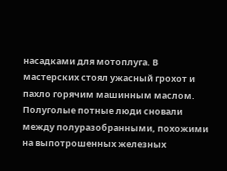насадками для мотоплуга. В мастерских стоял ужасный грохот и пахло горячим машинным маслом. Полуголые потные люди сновали между полуразобранными, похожими на выпотрошенных железных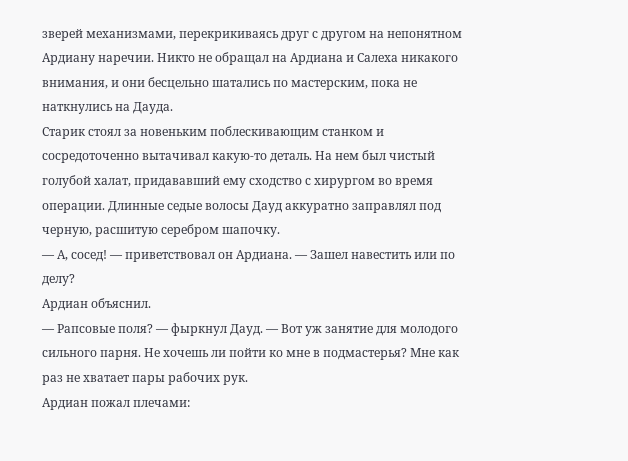зверей механизмами, перекрикиваясь друг с другом на непонятном Ардиану наречии. Никто не обращал на Ардиана и Салеха никакого внимания, и они бесцельно шатались по мастерским, пока не наткнулись на Дауда.
Старик стоял за новеньким поблескивающим станком и сосредоточенно вытачивал какую-то деталь. На нем был чистый голубой халат, придававший ему сходство с хирургом во время операции. Длинные седые волосы Дауд аккуратно заправлял под черную, расшитую серебром шапочку.
— А, сосед! — приветствовал он Ардиана. — Зашел навестить или по делу?
Ардиан объяснил.
— Рапсовые поля? — фыркнул Дауд. — Вот уж занятие для молодого сильного парня. Не хочешь ли пойти ко мне в подмастерья? Мне как раз не хватает пары рабочих рук.
Ардиан пожал плечами: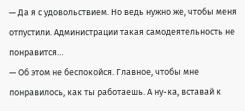— Да я с удовольствием. Но ведь нужно же, чтобы меня отпустили. Администрации такая самодеятельность не понравится…
— Об этом не беспокойся. Главное, чтобы мне понравилось, как ты работаешь. А ну-ка, вставай к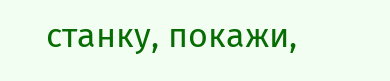станку, покажи,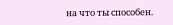на что ты способен.